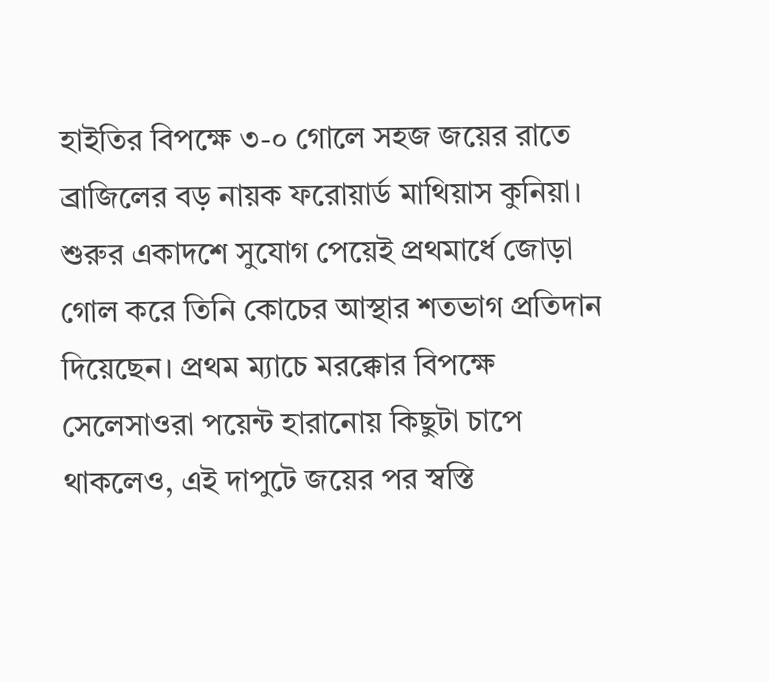হাইতির বিপক্ষে ৩-০ গোলে সহজ জয়ের রাতে ব্রাজিলের বড় নায়ক ফরোয়ার্ড মাথিয়াস কুনিয়া। শুরুর একাদশে সুযোগ পেয়েই প্রথমার্ধে জোড়া গোল করে তিনি কোচের আস্থার শতভাগ প্রতিদান দিয়েছেন। প্রথম ম্যাচে মরক্কোর বিপক্ষে সেলেসাওরা পয়েন্ট হারানোয় কিছুটা চাপে থাকলেও, এই দাপুটে জয়ের পর স্বস্তি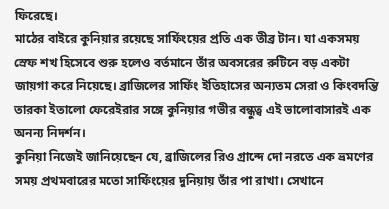ফিরেছে।
মাঠের বাইরে কুনিয়ার রয়েছে সার্ফিংয়ের প্রতি এক তীব্র টান। যা একসময় স্রেফ শখ হিসেবে শুরু হলেও বর্তমানে তাঁর অবসরের রুটিনে বড় একটা জায়গা করে নিয়েছে। ব্রাজিলের সার্ফিং ইতিহাসের অন্যতম সেরা ও কিংবদন্তি তারকা ইতালো ফেরেইরার সঙ্গে কুনিয়ার গভীর বন্ধুত্ব এই ভালোবাসারই এক অনন্য নিদর্শন।
কুনিয়া নিজেই জানিয়েছেন যে, ব্রাজিলের রিও গ্রান্দে দো নরতে এক ভ্রমণের সময় প্রথমবারের মতো সার্ফিংয়ের দুনিয়ায় তাঁর পা রাখা। সেখানে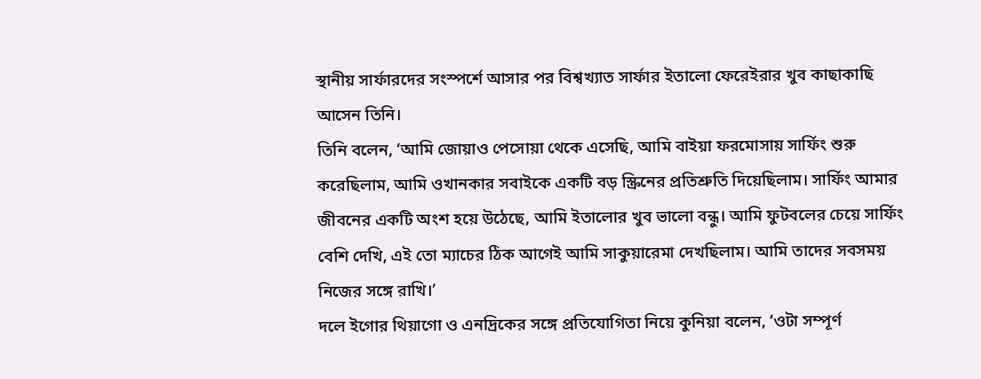স্থানীয় সার্ফারদের সংস্পর্শে আসার পর বিশ্বখ্যাত সার্ফার ইতালো ফেরেইরার খুব কাছাকাছি আসেন তিনি।
তিনি বলেন, ‘আমি জোয়াও পেসোয়া থেকে এসেছি, আমি বাইয়া ফরমোসায় সার্ফিং শুরু করেছিলাম, আমি ওখানকার সবাইকে একটি বড় স্ক্রিনের প্রতিশ্রুতি দিয়েছিলাম। সার্ফিং আমার জীবনের একটি অংশ হয়ে উঠেছে, আমি ইতালোর খুব ভালো বন্ধু। আমি ফুটবলের চেয়ে সার্ফিং বেশি দেখি, এই তো ম্যাচের ঠিক আগেই আমি সাকুয়ারেমা দেখছিলাম। আমি তাদের সবসময় নিজের সঙ্গে রাখি।’
দলে ইগোর থিয়াগো ও এনদ্রিকের সঙ্গে প্রতিযোগিতা নিয়ে কুনিয়া বলেন, ‘ওটা সম্পূর্ণ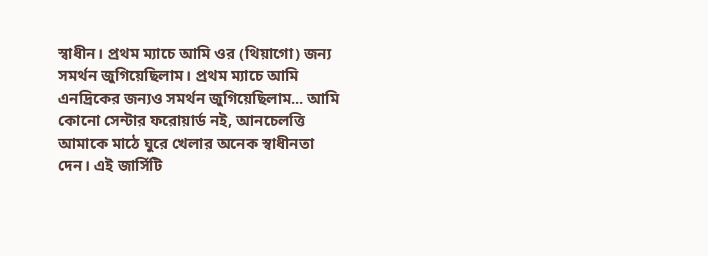স্বাধীন। প্রথম ম্যাচে আমি ওর (থিয়াগো) জন্য সমর্থন জুগিয়েছিলাম। প্রথম ম্যাচে আমি এনদ্রিকের জন্যও সমর্থন জুগিয়েছিলাম... আমি কোনো সেন্টার ফরোয়ার্ড নই, আনচেলত্তি আমাকে মাঠে ঘুরে খেলার অনেক স্বাধীনতা দেন। এই জার্সিটি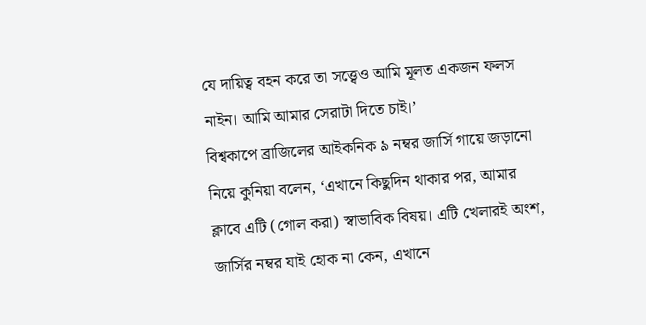যে দায়িত্ব বহন করে তা সত্ত্বেও আমি মূলত একজন ফলস নাইন। আমি আমার সেরাটা দিতে চাই।’
বিশ্বকাপে ব্রাজিলের আইকনিক ৯ নম্বর জার্সি গায়ে জড়ানো নিয়ে কুনিয়া বলেন, ‘এখানে কিছুদিন থাকার পর, আমার ক্লাবে এটি (গোল করা) স্বাভাবিক বিষয়। এটি খেলারই অংশ, জার্সির নম্বর যাই হোক না কেন, এখানে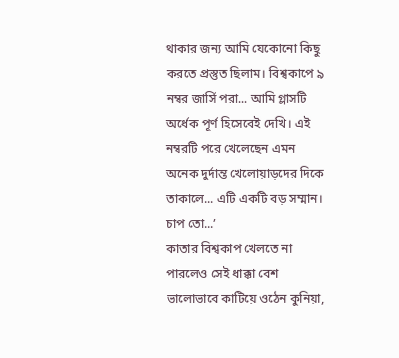থাকার জন্য আমি যেকোনো কিছু করতে প্রস্তুত ছিলাম। বিশ্বকাপে ৯ নম্বর জার্সি পরা... আমি গ্লাসটি অর্ধেক পূর্ণ হিসেবেই দেখি। এই নম্বরটি পরে খেলেছেন এমন অনেক দুর্দান্ত খেলোয়াড়দের দিকে তাকালে... এটি একটি বড় সম্মান। চাপ তো...’
কাতার বিশ্বকাপ খেলতে না পারলেও সেই ধাক্কা বেশ ভালোভাবে কাটিয়ে ওঠেন কুনিয়া,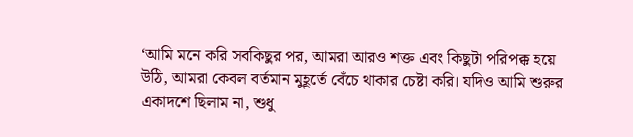‘আমি মনে করি সবকিছুর পর, আমরা আরও শক্ত এবং কিছুটা পরিপক্ক হয়ে উঠি, আমরা কেবল বর্তমান মুহূর্তে বেঁচে থাকার চেষ্টা করি। যদিও আমি শুরুর একাদশে ছিলাম না, শুধু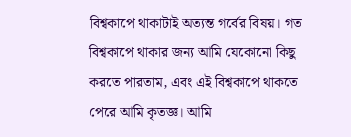বিশ্বকাপে থাকাটাই অত্যন্ত গর্বের বিষয়। গত বিশ্বকাপে থাকার জন্য আমি যেকোনো কিছু করতে পারতাম, এবং এই বিশ্বকাপে থাকতে পেরে আমি কৃতজ্ঞ। আমি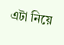এটা নিয়ে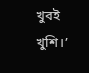খুবই খুশি।’